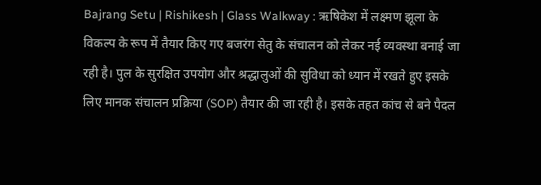Bajrang Setu | Rishikesh | Glass Walkway : ऋषिकेश में लक्ष्मण झूला के विकल्प के रूप में तैयार किए गए बजरंग सेतु के संचालन को लेकर नई व्यवस्था बनाई जा रही है। पुल के सुरक्षित उपयोग और श्रद्धालुओं की सुविधा को ध्यान में रखते हुए इसके लिए मानक संचालन प्रक्रिया (SOP) तैयार की जा रही है। इसके तहत कांच से बने पैदल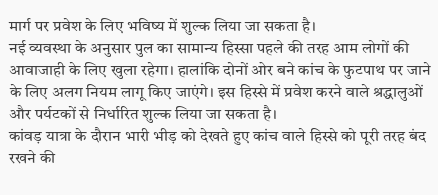मार्ग पर प्रवेश के लिए भविष्य में शुल्क लिया जा सकता है।
नई व्यवस्था के अनुसार पुल का सामान्य हिस्सा पहले की तरह आम लोगों की आवाजाही के लिए खुला रहेगा। हालांकि दोनों ओर बने कांच के फुटपाथ पर जाने के लिए अलग नियम लागू किए जाएंगे। इस हिस्से में प्रवेश करने वाले श्रद्धालुओं और पर्यटकों से निर्धारित शुल्क लिया जा सकता है।
कांवड़ यात्रा के दौरान भारी भीड़ को देखते हुए कांच वाले हिस्से को पूरी तरह बंद रखने की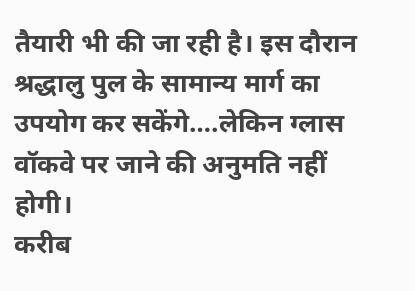तैयारी भी की जा रही है। इस दौरान श्रद्धालु पुल के सामान्य मार्ग का उपयोग कर सकेंगे….लेकिन ग्लास वॉकवे पर जाने की अनुमति नहीं होगी।
करीब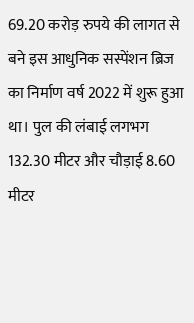69.20 करोड़ रुपये की लागत से बने इस आधुनिक सस्पेंशन ब्रिज का निर्माण वर्ष 2022 में शुरू हुआ था। पुल की लंबाई लगभग 132.30 मीटर और चौड़ाई 8.60 मीटर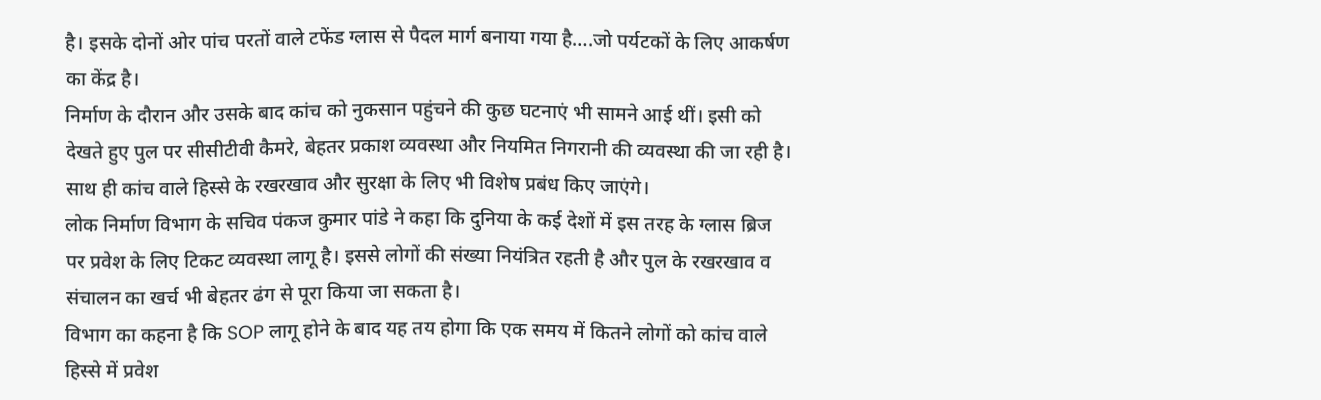है। इसके दोनों ओर पांच परतों वाले टफेंड ग्लास से पैदल मार्ग बनाया गया है….जो पर्यटकों के लिए आकर्षण का केंद्र है।
निर्माण के दौरान और उसके बाद कांच को नुकसान पहुंचने की कुछ घटनाएं भी सामने आई थीं। इसी को देखते हुए पुल पर सीसीटीवी कैमरे, बेहतर प्रकाश व्यवस्था और नियमित निगरानी की व्यवस्था की जा रही है। साथ ही कांच वाले हिस्से के रखरखाव और सुरक्षा के लिए भी विशेष प्रबंध किए जाएंगे।
लोक निर्माण विभाग के सचिव पंकज कुमार पांडे ने कहा कि दुनिया के कई देशों में इस तरह के ग्लास ब्रिज पर प्रवेश के लिए टिकट व्यवस्था लागू है। इससे लोगों की संख्या नियंत्रित रहती है और पुल के रखरखाव व संचालन का खर्च भी बेहतर ढंग से पूरा किया जा सकता है।
विभाग का कहना है कि SOP लागू होने के बाद यह तय होगा कि एक समय में कितने लोगों को कांच वाले हिस्से में प्रवेश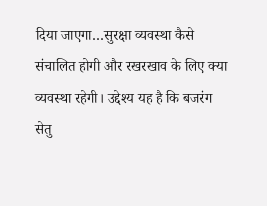दिया जाएगा…सुरक्षा व्यवस्था कैसे संचालित होगी और रखरखाव के लिए क्या व्यवस्था रहेगी। उद्देश्य यह है कि बजरंग सेतु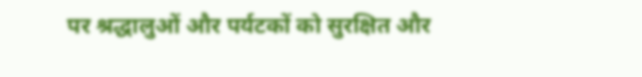पर श्रद्धालुओं और पर्यटकों को सुरक्षित और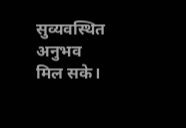सुव्यवस्थित अनुभव मिल सके।